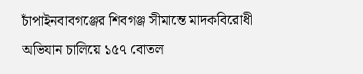চাঁপাইনবাবগঞ্জের শিবগঞ্জ সীমান্তে মাদকবিরোধী অভিযান চালিয়ে ১৫৭ বোতল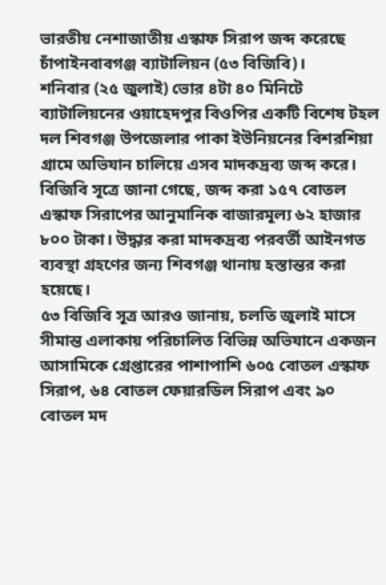ভারতীয় নেশাজাতীয় এস্কাফ সিরাপ জব্দ করেছে চাঁপাইনবাবগঞ্জ ব্যাটালিয়ন (৫৩ বিজিবি)।
শনিবার (২৫ জুলাই) ভোর ৪টা ৪০ মিনিটে ব্যাটালিয়নের ওয়াহেদপুর বিওপির একটি বিশেষ টহল দল শিবগঞ্জ উপজেলার পাকা ইউনিয়নের বিশরশিয়া গ্রামে অভিযান চালিয়ে এসব মাদকদ্রব্য জব্দ করে।
বিজিবি সূত্রে জানা গেছে, জব্দ করা ১৫৭ বোতল এস্কাফ সিরাপের আনুমানিক বাজারমূল্য ৬২ হাজার ৮০০ টাকা। উদ্ধার করা মাদকদ্রব্য পরবর্তী আইনগত ব্যবস্থা গ্রহণের জন্য শিবগঞ্জ থানায় হস্তান্তর করা হয়েছে।
৫৩ বিজিবি সূত্র আরও জানায়, চলতি জুলাই মাসে সীমান্ত এলাকায় পরিচালিত বিভিন্ন অভিযানে একজন আসামিকে গ্রেপ্তারের পাশাপাশি ৬০৫ বোতল এস্কাফ সিরাপ, ৬৪ বোতল ফেয়ারডিল সিরাপ এবং ৯০ বোতল মদ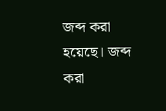জব্দ করা হয়েছে। জব্দ করা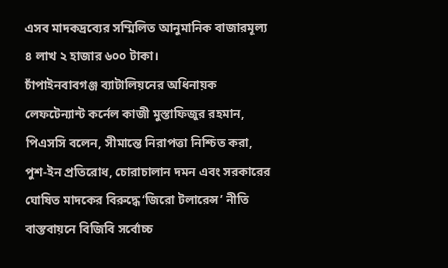এসব মাদকদ্রব্যের সম্মিলিত আনুমানিক বাজারমূল্য ৪ লাখ ২ হাজার ৬০০ টাকা।
চাঁপাইনবাবগঞ্জ ব্যাটালিয়নের অধিনায়ক লেফটেন্যান্ট কর্নেল কাজী মুস্তাফিজুর রহমান, পিএসসি বলেন, সীমান্তে নিরাপত্তা নিশ্চিত করা, পুশ-ইন প্রতিরোধ, চোরাচালান দমন এবং সরকারের ঘোষিত মাদকের বিরুদ্ধে ‘জিরো টলারেন্স’ নীতি বাস্তবায়নে বিজিবি সর্বোচ্চ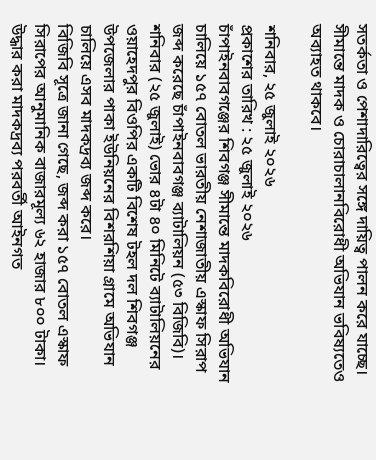সতর্কতা ও পেশাদারিত্বের সঙ্গে দায়িত্ব পালন করে যাচ্ছে। সীমান্তে মাদক ও চোরাচালানবিরোধী অভিযান ভবিষ্যতেও অব্যাহত থাকবে।

শনিবার, ২৫ জুলাই ২০২৬
প্রকাশের তারিখ : ২৫ জুলাই ২০২৬
চাঁপাইনবাবগঞ্জের শিবগঞ্জ সীমান্তে মাদকবিরোধী অভিযান চালিয়ে ১৫৭ বোতল ভারতীয় নেশাজাতীয় এস্কাফ সিরাপ জব্দ করেছে চাঁপাইনবাবগঞ্জ ব্যাটালিয়ন (৫৩ বিজিবি)।
শনিবার (২৫ জুলাই) ভোর ৪টা ৪০ মিনিটে ব্যাটালিয়নের ওয়াহেদপুর বিওপির একটি বিশেষ টহল দল শিবগঞ্জ উপজেলার পাকা ইউনিয়নের বিশরশিয়া গ্রামে অভিযান চালিয়ে এসব মাদকদ্রব্য জব্দ করে।
বিজিবি সূত্রে জানা গেছে, জব্দ করা ১৫৭ বোতল এস্কাফ সিরাপের আনুমানিক বাজারমূল্য ৬২ হাজার ৮০০ টাকা। উদ্ধার করা মাদকদ্রব্য পরবর্তী আইনগত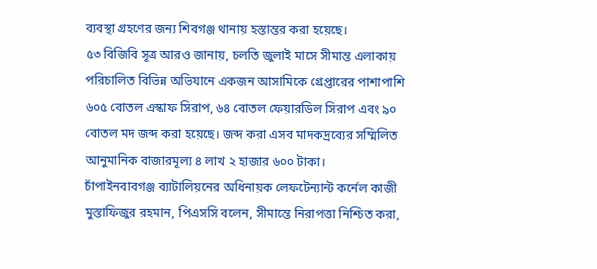ব্যবস্থা গ্রহণের জন্য শিবগঞ্জ থানায় হস্তান্তর করা হয়েছে।
৫৩ বিজিবি সূত্র আরও জানায়, চলতি জুলাই মাসে সীমান্ত এলাকায় পরিচালিত বিভিন্ন অভিযানে একজন আসামিকে গ্রেপ্তারের পাশাপাশি ৬০৫ বোতল এস্কাফ সিরাপ, ৬৪ বোতল ফেয়ারডিল সিরাপ এবং ৯০ বোতল মদ জব্দ করা হয়েছে। জব্দ করা এসব মাদকদ্রব্যের সম্মিলিত আনুমানিক বাজারমূল্য ৪ লাখ ২ হাজার ৬০০ টাকা।
চাঁপাইনবাবগঞ্জ ব্যাটালিয়নের অধিনায়ক লেফটেন্যান্ট কর্নেল কাজী মুস্তাফিজুর রহমান, পিএসসি বলেন, সীমান্তে নিরাপত্তা নিশ্চিত করা,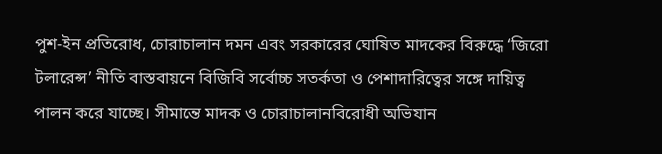পুশ-ইন প্রতিরোধ, চোরাচালান দমন এবং সরকারের ঘোষিত মাদকের বিরুদ্ধে ‘জিরো টলারেন্স’ নীতি বাস্তবায়নে বিজিবি সর্বোচ্চ সতর্কতা ও পেশাদারিত্বের সঙ্গে দায়িত্ব পালন করে যাচ্ছে। সীমান্তে মাদক ও চোরাচালানবিরোধী অভিযান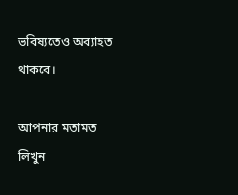ভবিষ্যতেও অব্যাহত থাকবে।

আপনার মতামত লিখুন